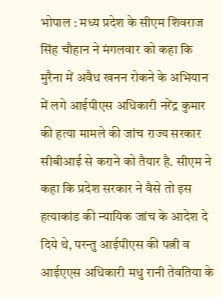भोपाल : मध्य प्रदेश के सीएम शिवराज सिंह चौहान ने मंगलवार को कहा कि मुरैना में अवैध खनन रोकने के अभियान में लगे आईपीएस अधिकारी नरेंद्र कुमार की हत्या मामले की जांच राज्य सरकार सीबीआई से कराने को तैयार है. सीएम ने कहा कि प्रदेश सरकार ने वैसे तो इस हत्याकांड की न्यायिक जांच के आदेश दे दिये थे, परन्तु आईपीएस की पत्नी व आईएएस अधिकारी मधु रानी तेवतिया के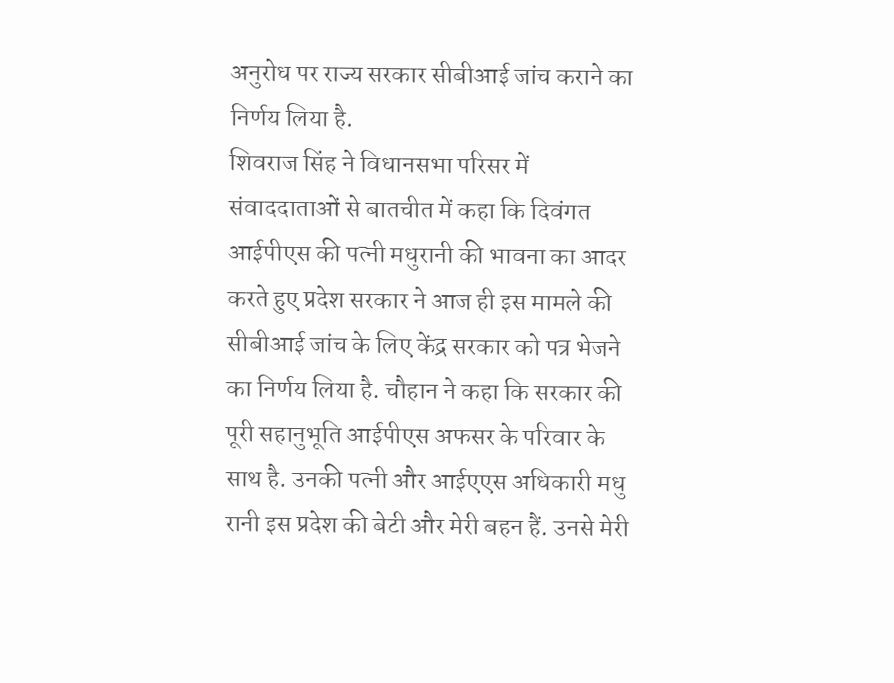अनुरोध पर राज्य सरकार सीबीआई जांच कराने का निर्णय लिया है.
शिवराज सिंह ने विधानसभा परिसर में संवाददाताओं से बातचीत में कहा कि दिवंगत आईपीएस की पत्नी मधुरानी की भावना का आदर करते हुए प्रदेश सरकार ने आज ही इस मामले की सीबीआई जांच के लिए केंद्र सरकार को पत्र भेजने का निर्णय लिया है. चौहान ने कहा कि सरकार की पूरी सहानुभूति आईपीएस अफसर के परिवार के साथ है. उनकी पत्नी और आईएएस अधिकारी मधु रानी इस प्रदेश की बेटी और मेरी बहन हैं. उनसे मेरी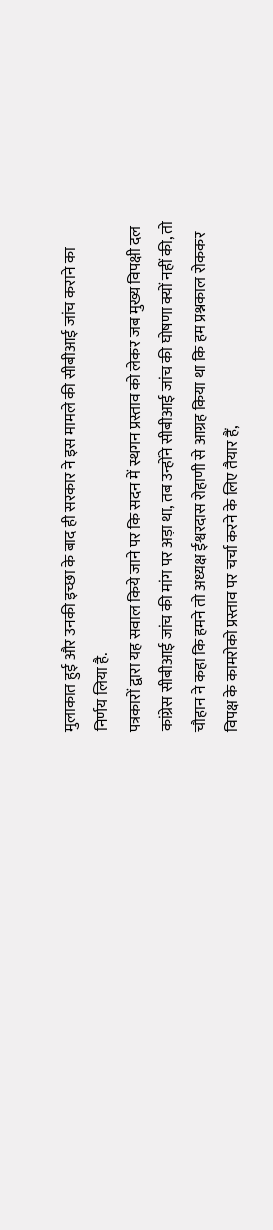मुलाकात हुई और उनकी इच्छा के बाद ही सरकार ने इस मामले की सीबीआई जांच कराने का निर्णय लिया है.
पत्रकारों द्वारा यह सवाल किये जाने पर कि सदन में स्थगन प्रस्ताव को लेकर जब मुख्य विपक्षी दल कांग्रेस सीबीआई जांच की मांग पर अड़ा था, तब उन्होंने सीबीआई जांच की घोषणा क्यों नहीं की, तो चौहान ने कहा कि हमने तो अध्यक्ष ईश्वरदास रोहाणी से आग्रह किया था कि हम प्रश्नकाल रोककर विपक्ष के कामरोको प्रस्ताव पर चर्चा करने के लिए तैयार हैं,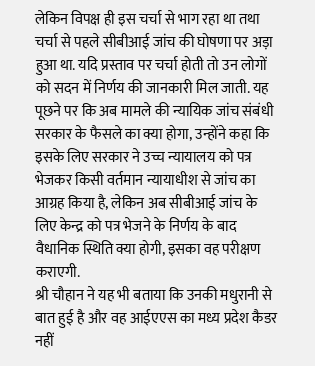लेकिन विपक्ष ही इस चर्चा से भाग रहा था तथा चर्चा से पहले सीबीआई जांच की घोषणा पर अड़ा हुआ था. यदि प्रस्ताव पर चर्चा होती तो उन लोगों को सदन में निर्णय की जानकारी मिल जाती. यह पूछने पर कि अब मामले की न्यायिक जांच संबंधी सरकार के फैसले का क्या होगा, उन्होंने कहा कि इसके लिए सरकार ने उच्च न्यायालय को पत्र भेजकर किसी वर्तमान न्यायाधीश से जांच का आग्रह किया है, लेकिन अब सीबीआई जांच के लिए केन्द्र को पत्र भेजने के निर्णय के बाद वैधानिक स्थिति क्या होगी, इसका वह परीक्षण कराएगी.
श्री चौहान ने यह भी बताया कि उनकी मधुरानी से बात हुई है और वह आईएएस का मध्य प्रदेश कैडर नहीं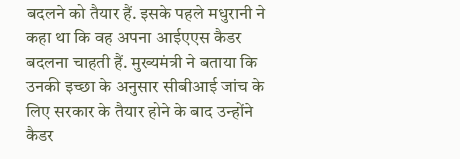बदलने को तैयार हैं. इसके पहले मधुरानी ने कहा था कि वह अपना आईएएस कैडर बदलना चाहती हैं. मुख्यमंत्री ने बताया कि उनकी इच्छा के अनुसार सीबीआई जांच के लिए सरकार के तैयार होने के बाद उन्होंने कैडर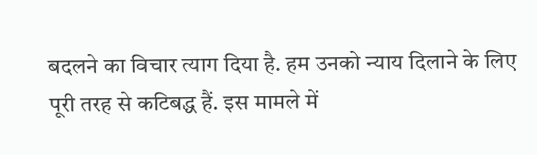बदलने का विचार त्याग दिया है. हम उनको न्याय दिलाने के लिए पूरी तरह से कटिबद्ध हैं. इस मामले में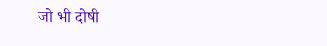जो भी दोषी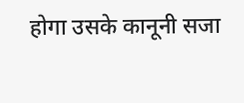होगा उसके कानूनी सजा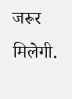जरूर मिलेगी.